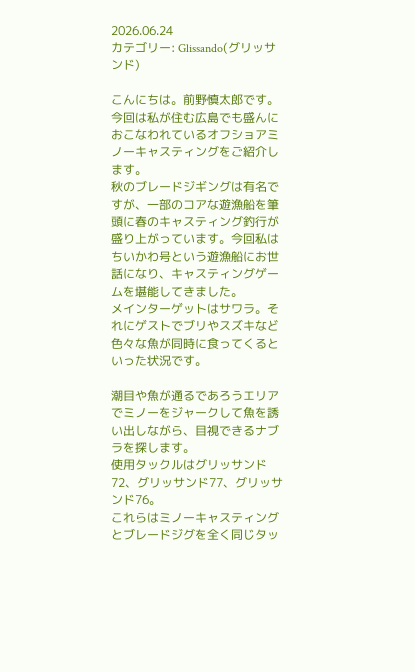2026.06.24
カテゴリー: Glissando(グリッサンド)

こんにちは。前野慎太郎です。
今回は私が住む広島でも盛んにおこなわれているオフショアミノーキャスティングをご紹介します。
秋のブレードジギングは有名ですが、一部のコアな遊漁船を筆頭に春のキャスティング釣行が盛り上がっています。今回私はちいかわ号という遊漁船にお世話になり、キャスティングゲームを堪能してきました。
メインターゲットはサワラ。それにゲストでブリやスズキなど色々な魚が同時に食ってくるといった状況です。

潮目や魚が通るであろうエリアでミノーをジャークして魚を誘い出しながら、目視できるナブラを探します。
使用タックルはグリッサンド72、グリッサンド77、グリッサンド76。
これらはミノーキャスティングとブレードジグを全く同じタッ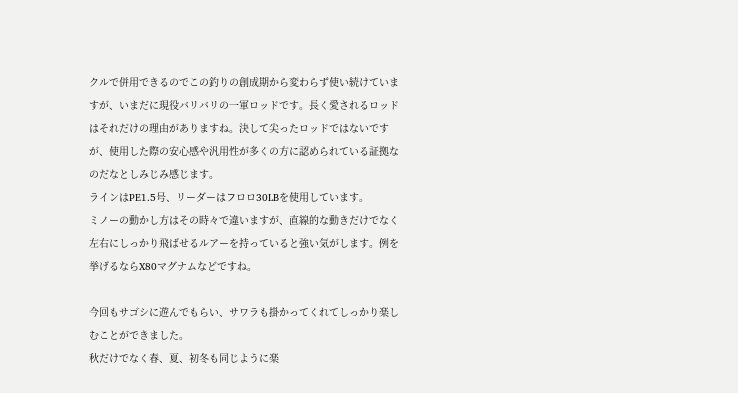クルで併用できるのでこの釣りの創成期から変わらず使い続けていますが、いまだに現役バリバリの一軍ロッドです。長く愛されるロッドはそれだけの理由がありますね。決して尖ったロッドではないですが、使用した際の安心感や汎用性が多くの方に認められている証拠なのだなとしみじみ感じます。
ラインはPE1.5号、リーダーはフロロ30LBを使用しています。
ミノーの動かし方はその時々で違いますが、直線的な動きだけでなく左右にしっかり飛ばせるルアーを持っていると強い気がします。例を挙げるならX80マグナムなどですね。

今回もサゴシに遊んでもらい、サワラも掛かってくれてしっかり楽しむことができました。
秋だけでなく春、夏、初冬も同じように楽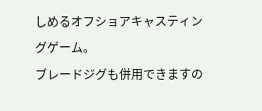しめるオフショアキャスティングゲーム。
ブレードジグも併用できますの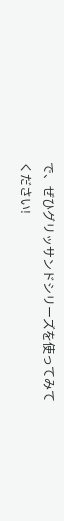で、ぜひグリッサンドシリーズを使ってみてください!